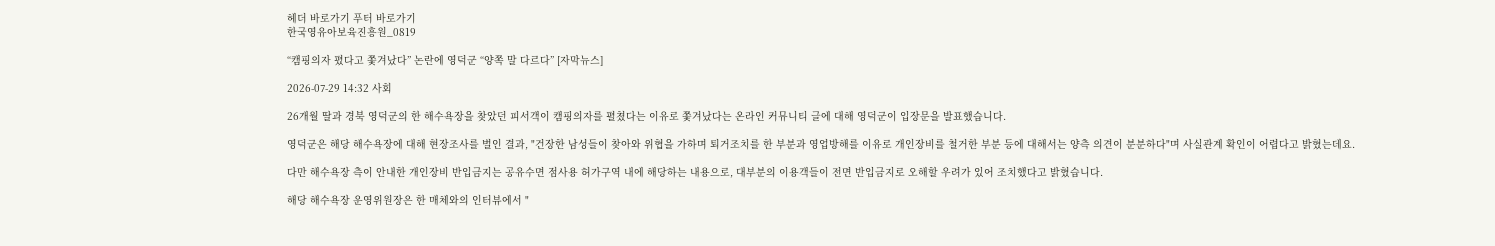헤더 바로가기 푸터 바로가기
한국영유아보육진흥원_0819

“캠핑의자 폈다고 쫓겨났다” 논란에 영덕군 “양쪽 말 다르다” [자막뉴스]

2026-07-29 14:32 사회

26개월 딸과 경북 영덕군의 한 해수욕장을 찾았던 피서객이 캠핑의자를 펼쳤다는 이유로 쫓겨났다는 온라인 커뮤니티 글에 대해 영덕군이 입장문을 발표했습니다.

영덕군은 해당 해수욕장에 대해 현장조사를 벌인 결과, "건장한 남성들이 찾아와 위협을 가하며 퇴거조치를 한 부분과 영업방해를 이유로 개인장비를 철거한 부분 등에 대해서는 양측 의견이 분분하다"며 사실관계 확인이 어렵다고 밝혔는데요.

다만 해수욕장 측이 안내한 개인장비 반입금지는 공유수면 점사용 허가구역 내에 해당하는 내용으로, 대부분의 이용객들이 전면 반입금지로 오해할 우려가 있어 조치했다고 밝혔습니다.

해당 해수욕장 운영위원장은 한 매체와의 인터뷰에서 "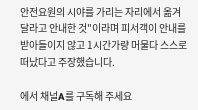안전요원의 시야를 가리는 자리에서 옮겨 달라고 안내한 것"이라며 피서객이 안내를 받아들이지 않고 1시간가량 머물다 스스로 떠났다고 주장했습니다.

에서 채널A를 구독해 주세요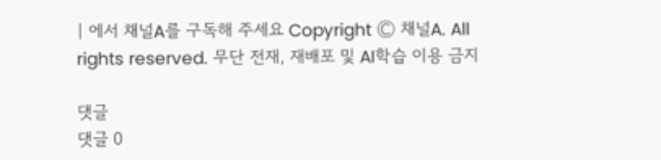| 에서 채널A를 구독해 주세요 Copyright Ⓒ 채널A. All rights reserved. 무단 전재, 재배포 및 AI학습 이용 금지

댓글
댓글 0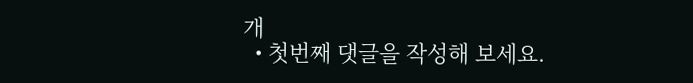개
  • 첫번째 댓글을 작성해 보세요.